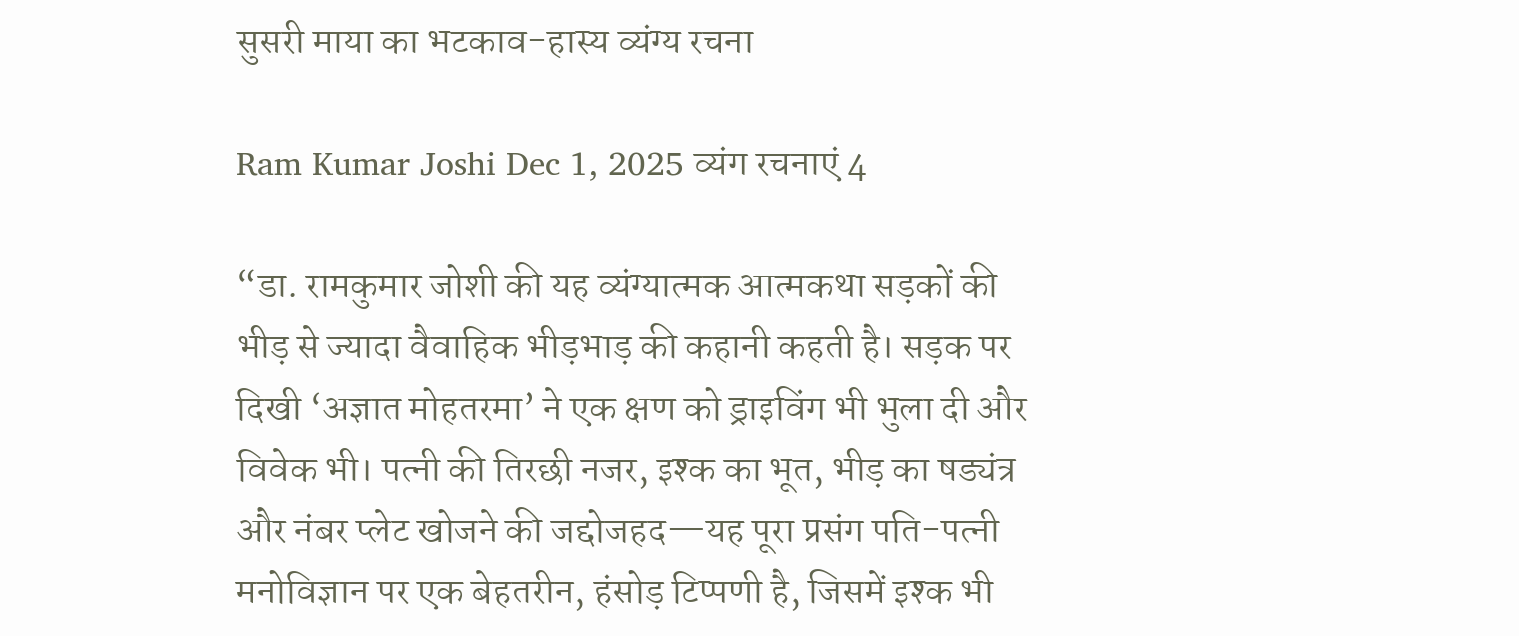सुसरी माया का भटकाव-हास्य व्यंग्य रचना

Ram Kumar Joshi Dec 1, 2025 व्यंग रचनाएं 4

“डा. रामकुमार जोशी की यह व्यंग्यात्मक आत्मकथा सड़कों की भीड़ से ज्यादा वैवाहिक भीड़भाड़ की कहानी कहती है। सड़क पर दिखी ‘अज्ञात मोहतरमा’ ने एक क्षण को ड्राइविंग भी भुला दी और विवेक भी। पत्नी की तिरछी नजर, इश्क का भूत, भीड़ का षड्यंत्र और नंबर प्लेट खोजने की जद्दोजहद—यह पूरा प्रसंग पति-पत्नी मनोविज्ञान पर एक बेहतरीन, हंसोड़ टिप्पणी है, जिसमें इश्क भी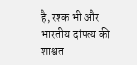है, रश्क भी और भारतीय दांपत्य की शाश्वत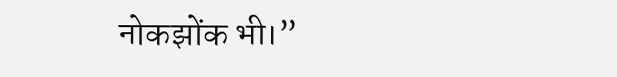नोकझोंक भी।”